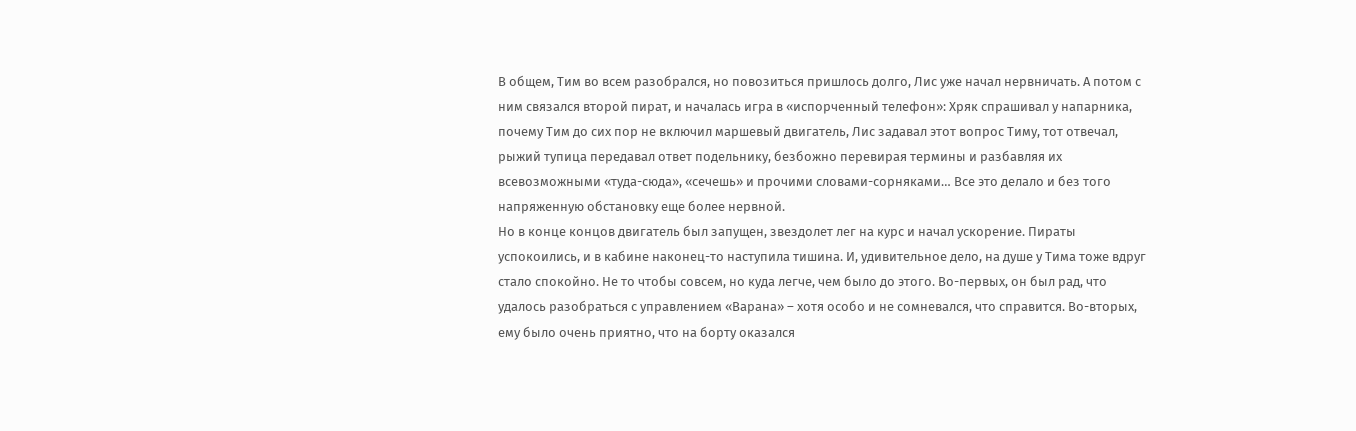В общем, Тим во всем разобрался, но повозиться пришлось долго, Лис уже начал нервничать. А потом с ним связался второй пират, и началась игра в «испорченный телефон»: Хряк спрашивал у напарника, почему Тим до сих пор не включил маршевый двигатель, Лис задавал этот вопрос Тиму, тот отвечал, рыжий тупица передавал ответ подельнику, безбожно перевирая термины и разбавляя их всевозможными «туда-сюда», «сечешь» и прочими словами-сорняками… Все это делало и без того напряженную обстановку еще более нервной.
Но в конце концов двигатель был запущен, звездолет лег на курс и начал ускорение. Пираты успокоились, и в кабине наконец-то наступила тишина. И, удивительное дело, на душе у Тима тоже вдруг стало спокойно. Не то чтобы совсем, но куда легче, чем было до этого. Во-первых, он был рад, что удалось разобраться с управлением «Варана» – хотя особо и не сомневался, что справится. Во-вторых, ему было очень приятно, что на борту оказался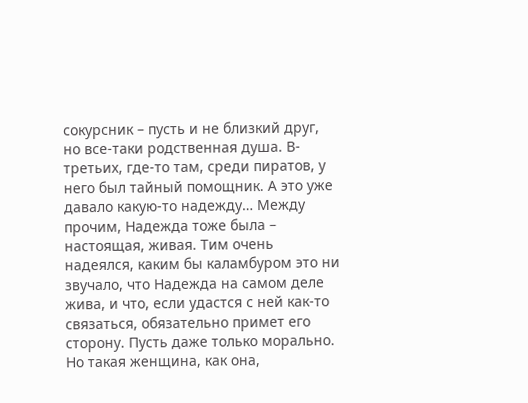сокурсник – пусть и не близкий друг, но все-таки родственная душа. В-третьих, где-то там, среди пиратов, у него был тайный помощник. А это уже давало какую-то надежду… Между прочим, Надежда тоже была – настоящая, живая. Тим очень надеялся, каким бы каламбуром это ни звучало, что Надежда на самом деле жива, и что, если удастся с ней как-то связаться, обязательно примет его сторону. Пусть даже только морально. Но такая женщина, как она,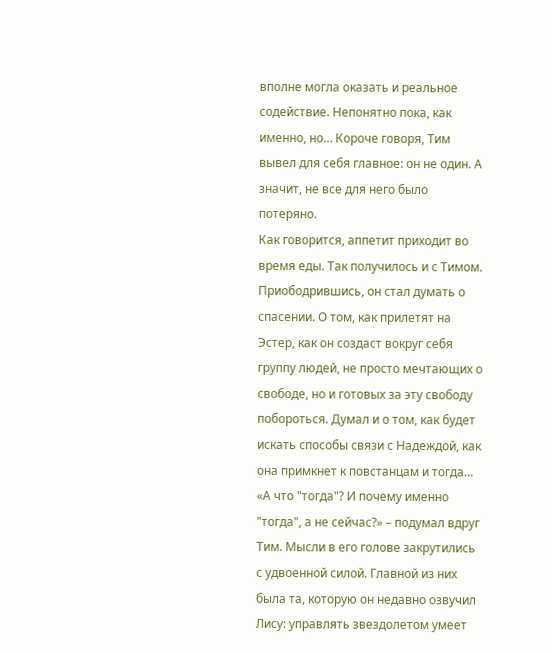вполне могла оказать и реальное содействие. Непонятно пока, как именно, но… Короче говоря, Тим вывел для себя главное: он не один. А значит, не все для него было потеряно.
Как говорится, аппетит приходит во время еды. Так получилось и с Тимом. Приободрившись, он стал думать о спасении. О том, как прилетят на Эстер, как он создаст вокруг себя группу людей, не просто мечтающих о свободе, но и готовых за эту свободу побороться. Думал и о том, как будет искать способы связи с Надеждой, как она примкнет к повстанцам и тогда…
«А что "тогда"? И почему именно "тогда", а не сейчас?» – подумал вдруг Тим. Мысли в его голове закрутились с удвоенной силой. Главной из них была та, которую он недавно озвучил Лису: управлять звездолетом умеет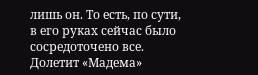лишь он. То есть, по сути, в его руках сейчас было сосредоточено все. Долетит «Мадема»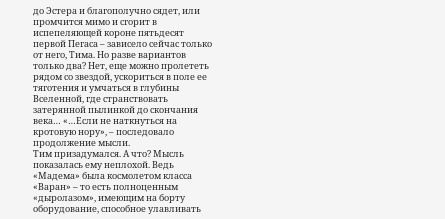до Эстера и благополучно сядет, или промчится мимо и сгорит в испепеляющей короне пятьдесят первой Пегаса – зависело сейчас только от него, Тима. Но разве вариантов только два? Нет, еще можно пролететь рядом со звездой, ускориться в поле ее тяготения и умчаться в глубины Вселенной, где странствовать затерянной пылинкой до скончания века… «…Если не наткнуться на кротовую нору», – последовало продолжение мысли.
Тим призадумался. А что? Мысль показалась ему неплохой. Ведь «Мадема» была космолетом класса «Варан» – то есть полноценным «дыролазом», имеющим на борту оборудование, способное улавливать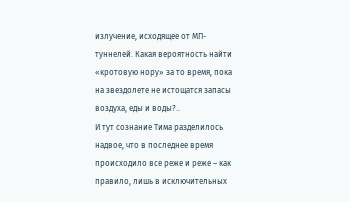излучение, исходящее от МП-туннелей. Какая вероятность найти «кротовую нору» за то время, пока на звездолете не истощатся запасы воздуха, еды и воды?..
И тут сознание Тима разделилось надвое, что в последнее время происходило все реже и реже – как правило, лишь в исключительных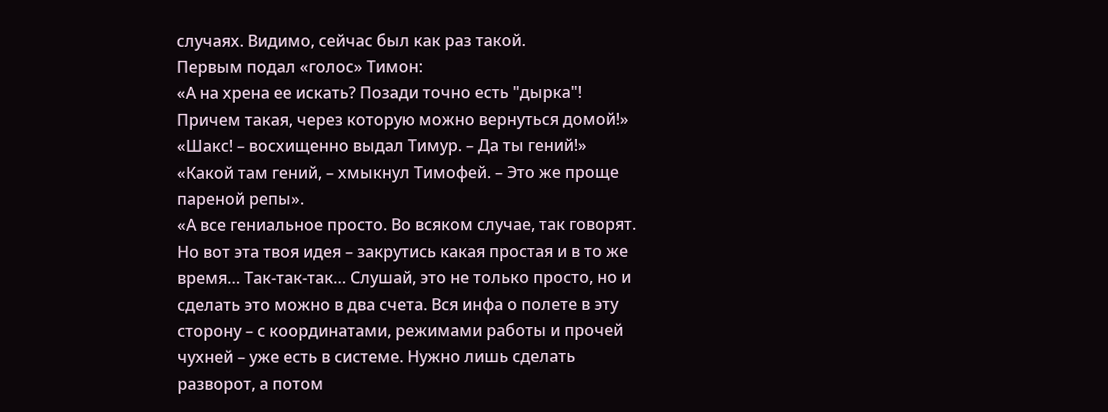случаях. Видимо, сейчас был как раз такой.
Первым подал «голос» Тимон:
«А на хрена ее искать? Позади точно есть "дырка"! Причем такая, через которую можно вернуться домой!»
«Шакс! – восхищенно выдал Тимур. – Да ты гений!»
«Какой там гений, – хмыкнул Тимофей. – Это же проще пареной репы».
«А все гениальное просто. Во всяком случае, так говорят. Но вот эта твоя идея – закрутись какая простая и в то же время… Так-так-так… Слушай, это не только просто, но и сделать это можно в два счета. Вся инфа о полете в эту сторону – с координатами, режимами работы и прочей чухней – уже есть в системе. Нужно лишь сделать разворот, а потом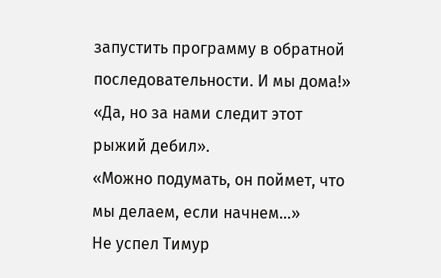запустить программу в обратной последовательности. И мы дома!»
«Да, но за нами следит этот рыжий дебил».
«Можно подумать, он поймет, что мы делаем, если начнем…»
Не успел Тимур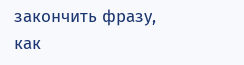закончить фразу, как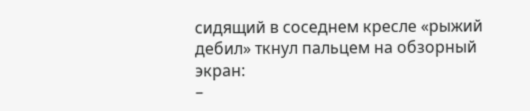сидящий в соседнем кресле «рыжий дебил» ткнул пальцем на обзорный экран:
–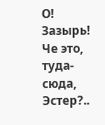О! Зазырь! Че это, туда-сюда, Эстер?..